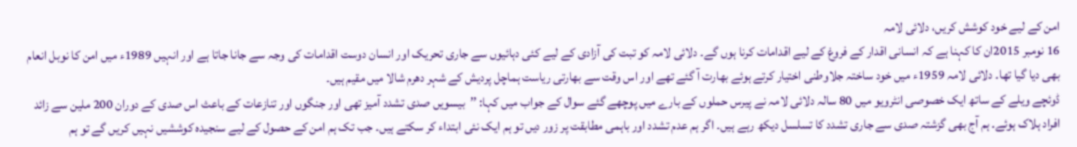امن کے لیے خود کوشش کریں، دلائی لامہ
16 نومبر 2015ان کا کہنا ہے کہ انسانی اقدار کے فروغ کے لیے اقدامات کرنا ہوں گے۔ دلائی لامہ کو تبت کی آزادی کے لیے کئی دہائیوں سے جاری تحریک اور انسان دوست اقدامات کی وجہ سے جانا جاتا ہے اور انہیں 1989ء میں امن کا نوبل انعام بھی دیا گیا تھا۔ دلائی لامہ 1959ء میں خود ساختہ جلاوطنی اختیار کرتے ہوئے بھارت آ گئے تھے اور اس وقت سے بھارتی ریاست ہماچل پردیش کے شہر دھرم شالا میں مقیم ہیں۔
ڈوئچے ویلے کے ساتھ ایک خصوصی انٹرویو میں 80 سالہ دلائی لامہ نے پیرس حملوں کے بارے میں پوچھے گئے سوال کے جواب میں کہا: ’’بیسویں صدی تشدد آمیز تھی اور جنگوں اور تنازعات کے باعث اس صدی کے دوران 200 ملین سے زائد افراد ہلاک ہوئے۔ ہم آج بھی گزشتہ صدی سے جاری تشدد کا تسلسل دیکھ رہے ہیں۔ اگر ہم عدم تشدد اور باہمی مطابقت پر زور دیں تو ہم ایک نئی ابتداء کر سکتے ہیں۔ جب تک ہم امن کے حصول کے لیے سنجیدہ کوششیں نہیں کریں گے تو ہم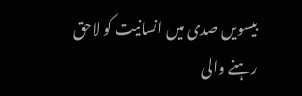بیسویں صدی میں انسانیت کو لاحق رہنے والی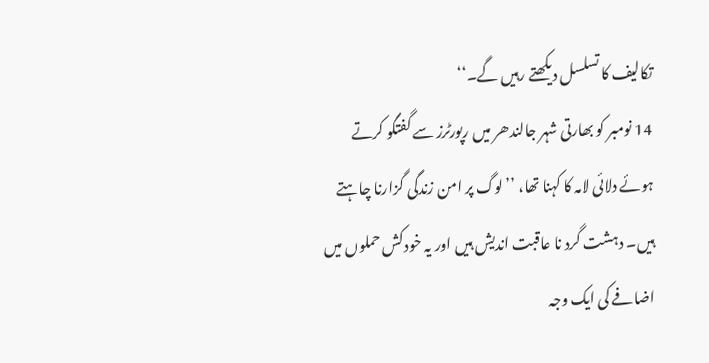تکالیف کا تسلسل دیکھتے رہیں گے۔‘‘
14 نومبر کو بھارتی شہر جالندھر میں رپورٹرز سے گفتگو کرتے ہوئے دلائی لامہ کا کہنا تھا، ’’لوگ پر امن زندگی گزارنا چاہتے ہیں۔ دہشت گرد نا عاقبت اندیش ہیں اور یہ خودکش حملوں میں اضافے کی ایک وجہ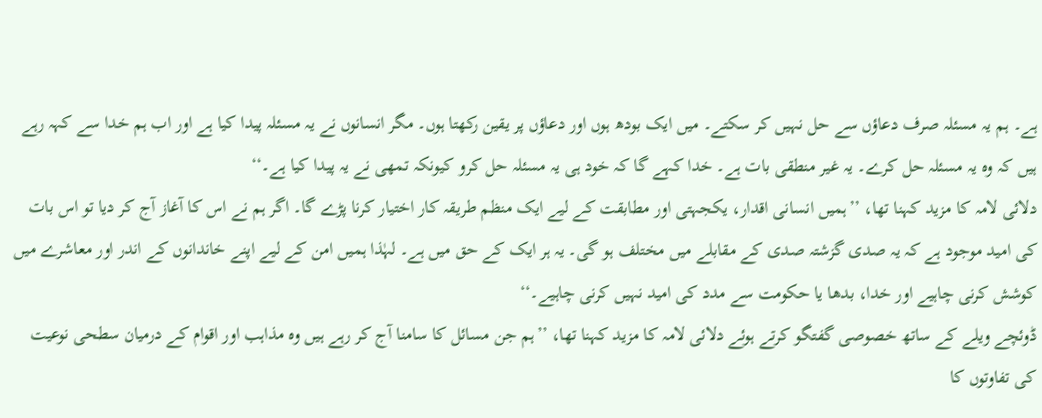ہے۔ ہم یہ مسئلہ صرف دعاؤں سے حل نہیں کر سکتے۔ میں ایک بودھ ہوں اور دعاؤں پر یقین رکھتا ہوں۔ مگر انسانوں نے یہ مسئلہ پیدا کیا ہے اور اب ہم خدا سے کہہ رہے ہیں کہ وہ یہ مسئلہ حل کرے۔ یہ غیر منطقی بات ہے۔ خدا کہے گا کہ خود ہی یہ مسئلہ حل کرو کیونکہ تمھی نے یہ پیدا کیا ہے۔‘‘
دلائی لامہ کا مزید کہنا تھا، ’’ہمیں انسانی اقدار، یکجہتی اور مطابقت کے لیے ایک منظم طریقہ کار اختیار کرنا پڑے گا۔ اگر ہم نے اس کا آغاز آج کر دیا تو اس بات کی امید موجود ہے کہ یہ صدی گزشتہ صدی کے مقابلے میں مختلف ہو گی۔ یہ ہر ایک کے حق میں ہے۔ لہٰذا ہمیں امن کے لیے اپنے خاندانوں کے اندر اور معاشرے میں کوشش کرنی چاہیے اور خدا، بدھا یا حکومت سے مدد کی امید نہیں کرنی چاہیے۔‘‘
ڈوئچے ویلے کے ساتھ خصوصی گفتگو کرتے ہوئے دلائی لامہ کا مزید کہنا تھا، ’’ہم جن مسائل کا سامنا آج کر رہے ہیں وہ مذاہب اور اقوام کے درمیان سطحی نوعیت کی تفاوتوں کا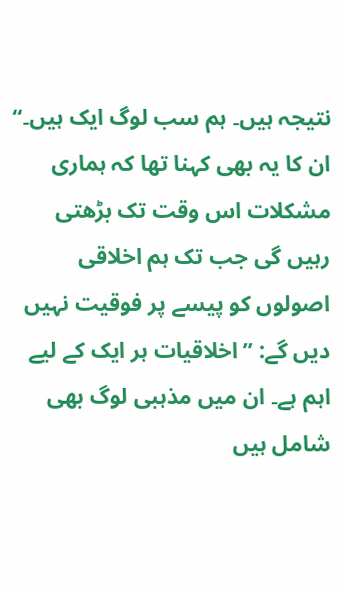نتیجہ ہیں۔ ہم سب لوگ ایک ہیں۔‘‘ ان کا یہ بھی کہنا تھا کہ ہماری مشکلات اس وقت تک بڑھتی رہیں گی جب تک ہم اخلاقی اصولوں کو پیسے پر فوقیت نہیں دیں گے: ’’اخلاقیات ہر ایک کے لیے اہم ہے۔ ان میں مذہبی لوگ بھی شامل ہیں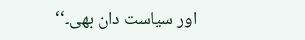اور سیاست دان بھی۔‘‘